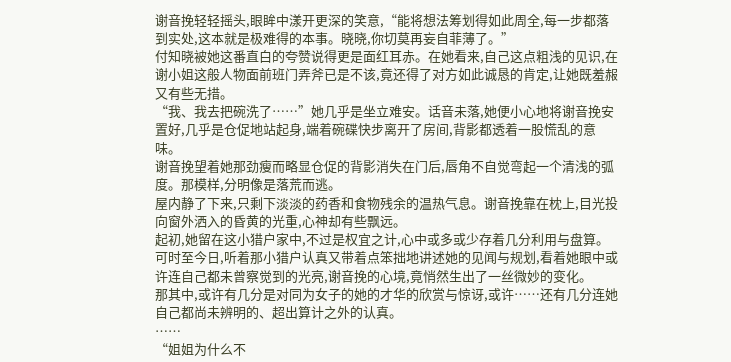谢音挽轻轻摇头,眼眸中漾开更深的笑意,“能将想法筹划得如此周全,每一步都落到实处,这本就是极难得的本事。晓晓,你切莫再妄自菲薄了。”
付知晓被她这番直白的夸赞说得更是面红耳赤。在她看来,自己这点粗浅的见识,在谢小姐这般人物面前班门弄斧已是不该,竟还得了对方如此诚恳的肯定,让她既羞赧又有些无措。
“我、我去把碗洗了……”她几乎是坐立难安。话音未落,她便小心地将谢音挽安置好,几乎是仓促地站起身,端着碗碟快步离开了房间,背影都透着一股慌乱的意味。
谢音挽望着她那劲瘦而略显仓促的背影消失在门后,唇角不自觉弯起一个清浅的弧度。那模样,分明像是落荒而逃。
屋内静了下来,只剩下淡淡的药香和食物残余的温热气息。谢音挽靠在枕上,目光投向窗外洒入的昏黄的光重,心神却有些飘远。
起初,她留在这小猎户家中,不过是权宜之计,心中或多或少存着几分利用与盘算。
可时至今日,听着那小猎户认真又带着点笨拙地讲述她的见闻与规划,看着她眼中或许连自己都未曾察觉到的光亮,谢音挽的心境,竟悄然生出了一丝微妙的变化。
那其中,或许有几分是对同为女子的她的才华的欣赏与惊讶,或许……还有几分连她自己都尚未辨明的、超出算计之外的认真。
……
“姐姐为什么不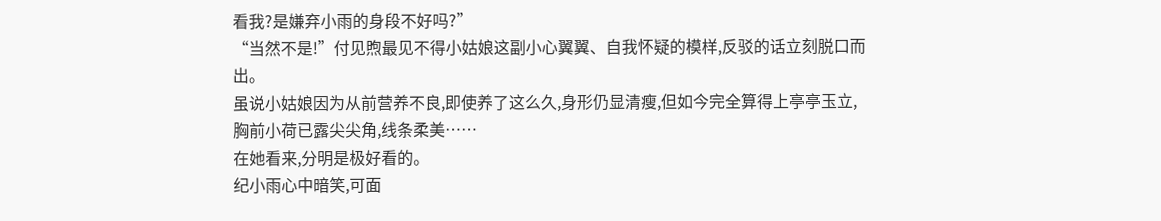看我?是嫌弃小雨的身段不好吗?”
“当然不是!”付见煦最见不得小姑娘这副小心翼翼、自我怀疑的模样,反驳的话立刻脱口而出。
虽说小姑娘因为从前营养不良,即使养了这么久,身形仍显清瘦,但如今完全算得上亭亭玉立,胸前小荷已露尖尖角,线条柔美……
在她看来,分明是极好看的。
纪小雨心中暗笑,可面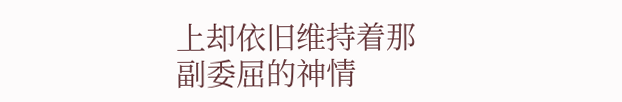上却依旧维持着那副委屈的神情